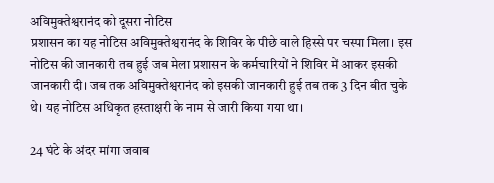अविमुक्तेश्वरानंद को दूसरा नोटिस
प्रशासन का यह नोटिस अविमुक्तेश्वरानंद के शिविर के पीछे वाले हिस्से पर चस्पा मिला। इस नोटिस की जानकारी तब हुई जब मेला प्रशासन के कर्मचारियों ने शिविर में आकर इसकी जानकारी दी। जब तक अविमुक्तेश्वरानंद को इसकी जानकारी हुई तब तक 3 दिन बीत चुके थे। यह नोटिस अधिकृत हस्ताक्षरी के नाम से जारी किया गया था।

24 घंटे के अंदर मांगा जवाब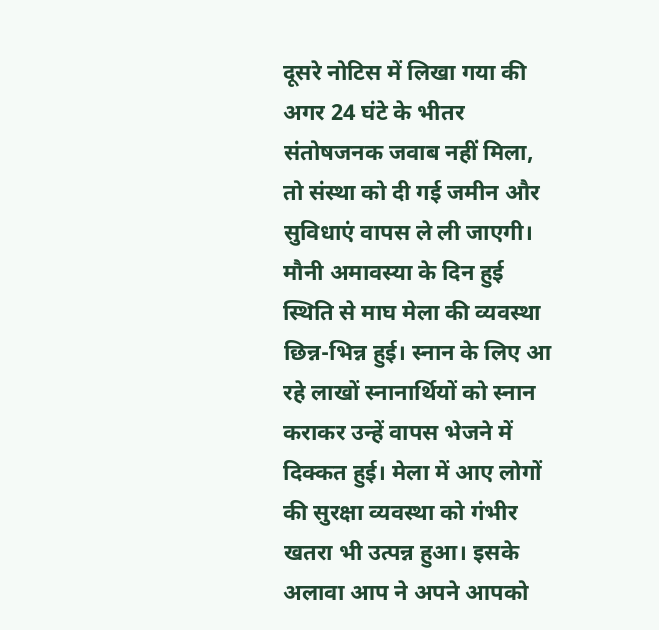दूसरे नोटिस में लिखा गया की अगर 24 घंटे के भीतर संतोषजनक जवाब नहीं मिला, तो संस्था को दी गई जमीन और सुविधाएं वापस ले ली जाएगी। मौनी अमावस्या के दिन हुई स्थिति से माघ मेला की व्यवस्था छिन्न-भिन्न हुई। स्नान के लिए आ रहे लाखों स्नानार्थियों को स्नान कराकर उन्हें वापस भेजने में दिक्कत हुई। मेला में आए लोगों की सुरक्षा व्यवस्था को गंभीर खतरा भी उत्पन्न हुआ। इसके अलावा आप ने अपने आपको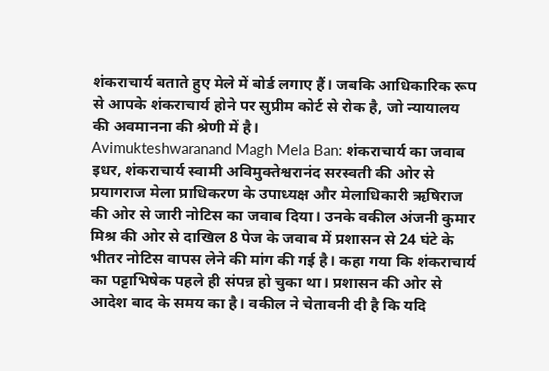शंकराचार्य बताते हुए मेले में बोर्ड लगाए हैं। जबकि आधिकारिक रूप से आपके शंकराचार्य होने पर सुप्रीम कोर्ट से रोक है, जो न्यायालय की अवमानना की श्रेणी में है।
Avimukteshwaranand Magh Mela Ban: शंकराचार्य का जवाब
इधर, शंकराचार्य स्वामी अविमुक्तेश्वरानंद सरस्वती की ओर से प्रयागराज मेला प्राधिकरण के उपाध्यक्ष और मेलाधिकारी ऋषिराज की ओर से जारी नोटिस का जवाब दिया। उनके वकील अंजनी कुमार मिश्र की ओर से दाखिल 8 पेज के जवाब में प्रशासन से 24 घंटे के भीतर नोटिस वापस लेने की मांग की गई है। कहा गया कि शंकराचार्य का पट्टाभिषेक पहले ही संपन्न हो चुका था। प्रशासन की ओर से आदेश बाद के समय का है। वकील ने चेतावनी दी है कि यदि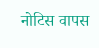नोटिस वापस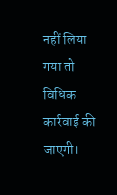नहीं लिया गया तो विधिक कार्रवाई की जाएगी।